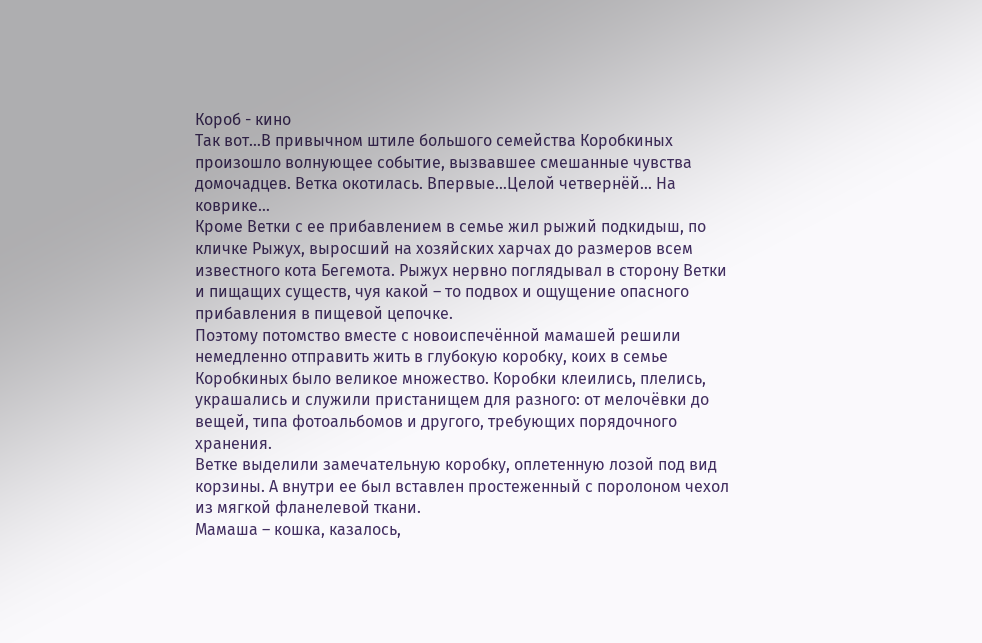Короб - кино
Так вот…В привычном штиле большого семейства Коробкиных произошло волнующее событие, вызвавшее смешанные чувства домочадцев. Ветка окотилась. Впервые…Целой четвернёй… На коврике…
Кроме Ветки с ее прибавлением в семье жил рыжий подкидыш, по кличке Рыжух, выросший на хозяйских харчах до размеров всем известного кота Бегемота. Рыжух нервно поглядывал в сторону Ветки и пищащих существ, чуя какой – то подвох и ощущение опасного прибавления в пищевой цепочке.
Поэтому потомство вместе с новоиспечённой мамашей решили немедленно отправить жить в глубокую коробку, коих в семье Коробкиных было великое множество. Коробки клеились, плелись, украшались и служили пристанищем для разного: от мелочёвки до вещей, типа фотоальбомов и другого, требующих порядочного хранения.
Ветке выделили замечательную коробку, оплетенную лозой под вид корзины. А внутри ее был вставлен простеженный с поролоном чехол из мягкой фланелевой ткани.
Мамаша – кошка, казалось,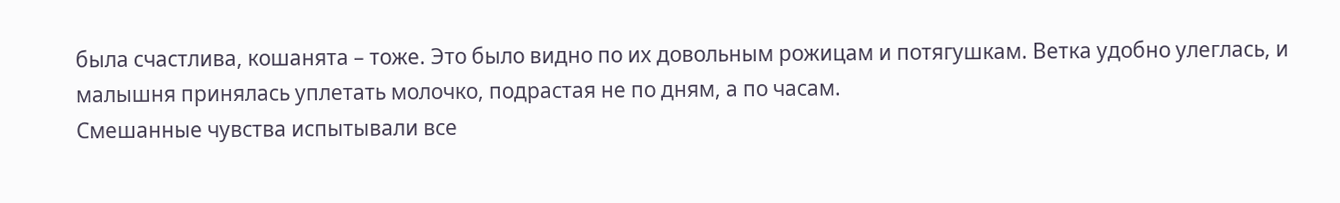была счастлива, кошанята – тоже. Это было видно по их довольным рожицам и потягушкам. Ветка удобно улеглась, и малышня принялась уплетать молочко, подрастая не по дням, а по часам.
Смешанные чувства испытывали все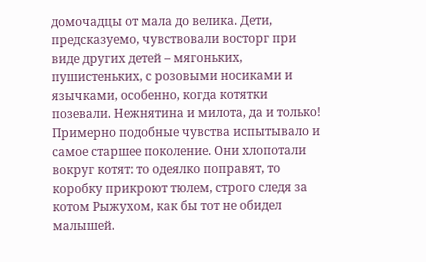домочадцы от мала до велика. Дети, предсказуемо, чувствовали восторг при виде других детей – мягоньких, пушистеньких, с розовыми носиками и язычками, особенно, когда котятки позевали. Нежнятина и милота, да и только!
Примерно подобные чувства испытывало и самое старшее поколение. Они хлопотали вокруг котят: то одеялко поправят, то коробку прикроют тюлем, строго следя за котом Рыжухом, как бы тот не обидел малышей.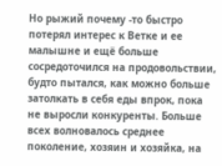Но рыжий почему -то быстро потерял интерес к Ветке и ее малышне и ещё больше сосредоточился на продовольствии, будто пытался, как можно больше затолкать в себя еды впрок, пока не выросли конкуренты. Больше всех волновалось среднее поколение, хозяин и хозяйка, на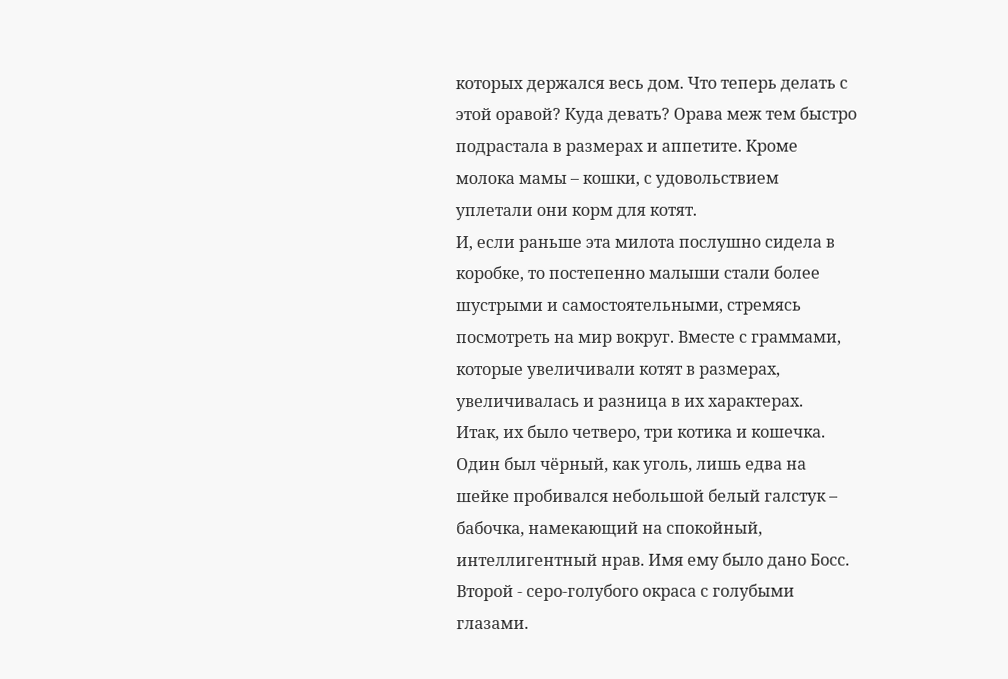которых держался весь дом. Что теперь делать с этой оравой? Куда девать? Орава меж тем быстро подрастала в размерах и аппетите. Кроме молока мамы – кошки, с удовольствием уплетали они корм для котят.
И, если раньше эта милота послушно сидела в коробке, то постепенно малыши стали более шустрыми и самостоятельными, стремясь посмотреть на мир вокруг. Вместе с граммами, которые увеличивали котят в размерах, увеличивалась и разница в их характерах.
Итак, их было четверо, три котика и кошечка. Один был чёрный, как уголь, лишь едва на шейке пробивался небольшой белый галстук – бабочка, намекающий на спокойный, интеллигентный нрав. Имя ему было дано Босс.
Второй - серо-голубого окраса с голубыми глазами.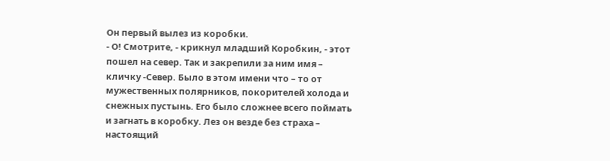Он первый вылез из коробки.
- О! Смотрите, - крикнул младший Коробкин, - этот пошел на север. Так и закрепили за ним имя – кличку -Север. Было в этом имени что – то от мужественных полярников, покорителей холода и снежных пустынь. Его было сложнее всего поймать и загнать в коробку. Лез он везде без страха – настоящий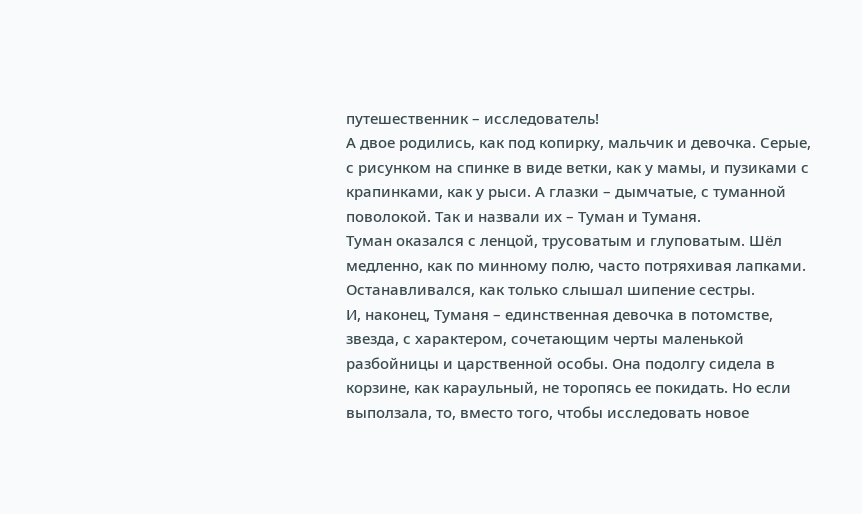путешественник – исследователь!
А двое родились, как под копирку, мальчик и девочка. Серые, с рисунком на спинке в виде ветки, как у мамы, и пузиками с крапинками, как у рыси. А глазки – дымчатые, с туманной поволокой. Так и назвали их – Туман и Туманя.
Туман оказался с ленцой, трусоватым и глуповатым. Шёл медленно, как по минному полю, часто потряхивая лапками. Останавливался, как только слышал шипение сестры.
И, наконец, Туманя – единственная девочка в потомстве, звезда, с характером, сочетающим черты маленькой разбойницы и царственной особы. Она подолгу сидела в корзине, как караульный, не торопясь ее покидать. Но если выползала, то, вместо того, чтобы исследовать новое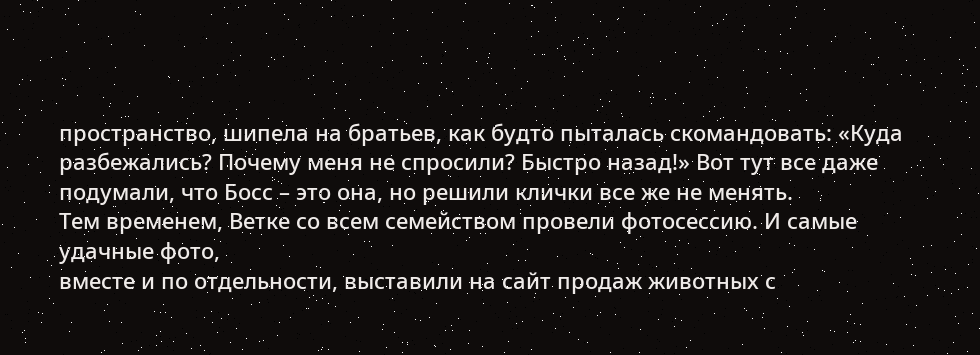пространство, шипела на братьев, как будто пыталась скомандовать: «Куда разбежались? Почему меня не спросили? Быстро назад!» Вот тут все даже подумали, что Босс – это она, но решили клички все же не менять.
Тем временем, Ветке со всем семейством провели фотосессию. И самые удачные фото,
вместе и по отдельности, выставили на сайт продаж животных с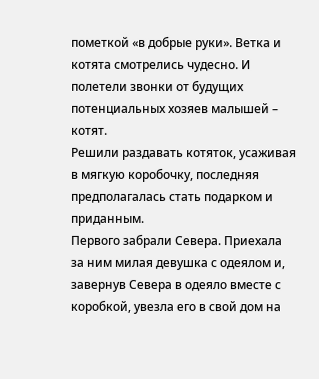пометкой «в добрые руки». Ветка и котята смотрелись чудесно. И полетели звонки от будущих потенциальных хозяев малышей – котят.
Решили раздавать котяток, усаживая в мягкую коробочку, последняя предполагалась стать подарком и приданным.
Первого забрали Севера. Приехала за ним милая девушка с одеялом и, завернув Севера в одеяло вместе с коробкой, увезла его в свой дом на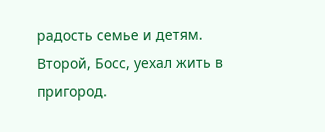радость семье и детям.
Второй, Босс, уехал жить в пригород.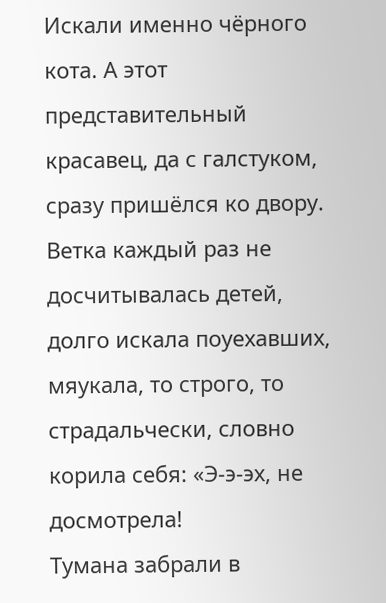Искали именно чёрного кота. А этот представительный красавец, да с галстуком, сразу пришёлся ко двору.
Ветка каждый раз не досчитывалась детей, долго искала поуехавших, мяукала, то строго, то страдальчески, словно корила себя: «Э-э-эх, не досмотрела!
Тумана забрали в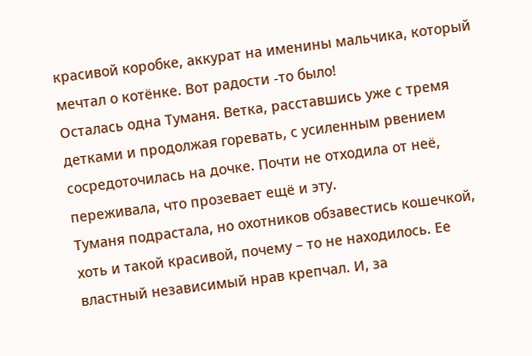красивой коробке, аккурат на именины мальчика, который мечтал о котёнке. Вот радости -то было!
Осталась одна Туманя. Ветка, расставшись уже с тремя детками и продолжая горевать, с усиленным рвением сосредоточилась на дочке. Почти не отходила от неё, переживала, что прозевает ещё и эту.
Туманя подрастала, но охотников обзавестись кошечкой, хоть и такой красивой, почему – то не находилось. Ее властный независимый нрав крепчал. И, за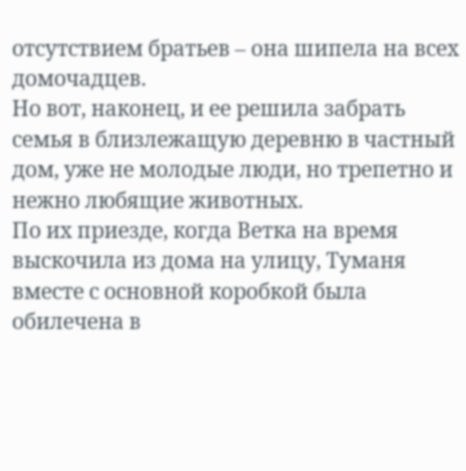отсутствием братьев – она шипела на всех домочадцев.
Но вот, наконец, и ее решила забрать семья в близлежащую деревню в частный дом, уже не молодые люди, но трепетно и нежно любящие животных.
По их приезде, когда Ветка на время выскочила из дома на улицу, Туманя вместе с основной коробкой была обилечена в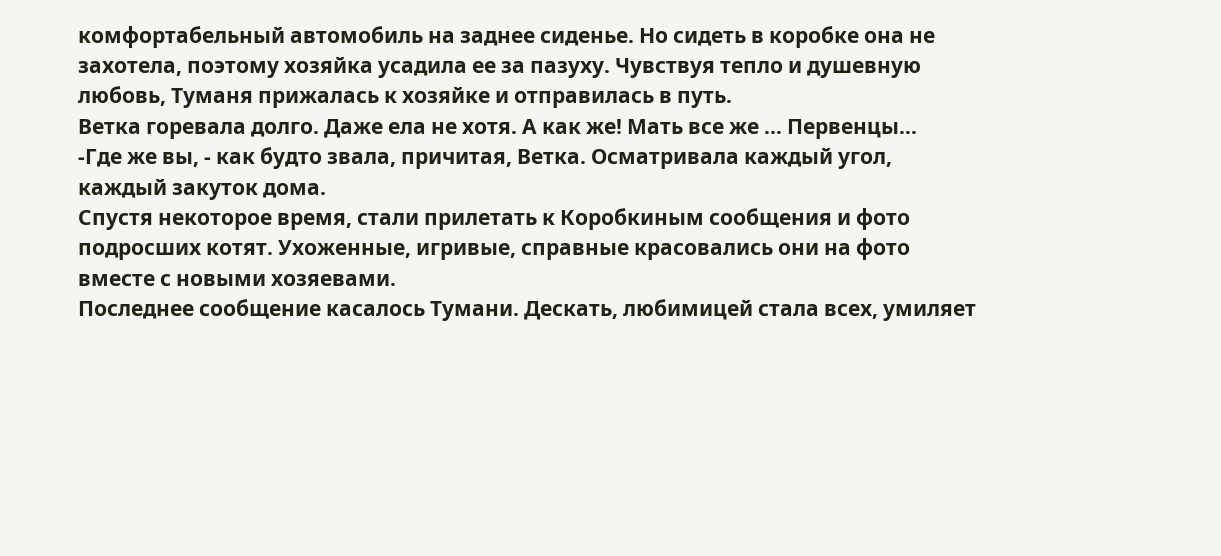комфортабельный автомобиль на заднее сиденье. Но сидеть в коробке она не захотела, поэтому хозяйка усадила ее за пазуху. Чувствуя тепло и душевную любовь, Туманя прижалась к хозяйке и отправилась в путь.
Ветка горевала долго. Даже ела не хотя. А как же! Мать все же … Первенцы…
-Где же вы, - как будто звала, причитая, Ветка. Осматривала каждый угол, каждый закуток дома.
Спустя некоторое время, стали прилетать к Коробкиным сообщения и фото подросших котят. Ухоженные, игривые, справные красовались они на фото вместе с новыми хозяевами.
Последнее сообщение касалось Тумани. Дескать, любимицей стала всех, умиляет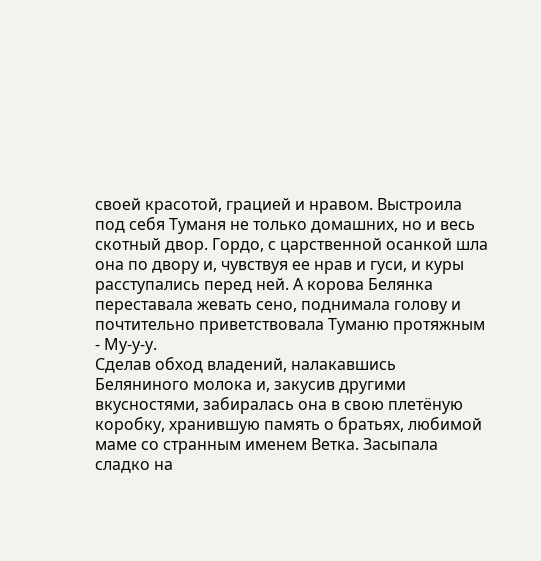своей красотой, грацией и нравом. Выстроила под себя Туманя не только домашних, но и весь скотный двор. Гордо, с царственной осанкой шла она по двору и, чувствуя ее нрав и гуси, и куры расступались перед ней. А корова Белянка переставала жевать сено, поднимала голову и почтительно приветствовала Туманю протяжным - Му-у-у.
Сделав обход владений, налакавшись Беляниного молока и, закусив другими вкусностями, забиралась она в свою плетёную коробку, хранившую память о братьях, любимой маме со странным именем Ветка. Засыпала сладко на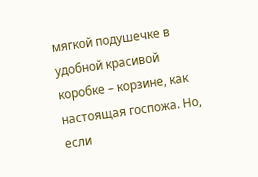мягкой подушечке в удобной красивой коробке – корзине, как настоящая госпожа. Но, если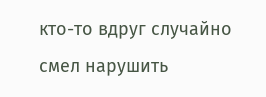кто-то вдруг случайно смел нарушить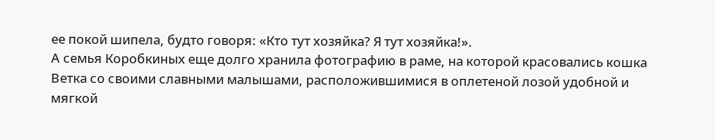ее покой шипела, будто говоря: «Кто тут хозяйка? Я тут хозяйка!».
А семья Коробкиных еще долго хранила фотографию в раме, на которой красовались кошка Ветка со своими славными малышами, расположившимися в оплетеной лозой удобной и мягкой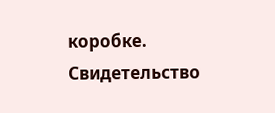коробке.
Свидетельство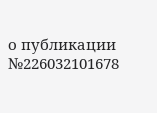о публикации №226032101678